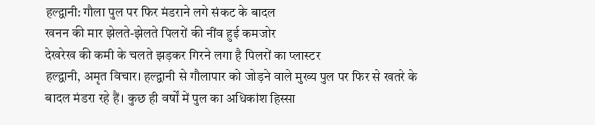हल्द्वानी: गौला पुल पर फिर मंडराने लगे संकट के बादल
खनन की मार झेलते-झेलते पिलरों की नींव हुई कमजोर
देखरेख की कमी के चलते झड़कर गिरने लगा है पिलरों का प्लास्टर
हल्द्वानी, अमृत विचार। हल्द्वानी से गौलापार को जोड़ने वाले मुख्य पुल पर फिर से खतरे के बादल मंडरा रहे हैं। कुछ ही वर्षों में पुल का अधिकांश हिस्सा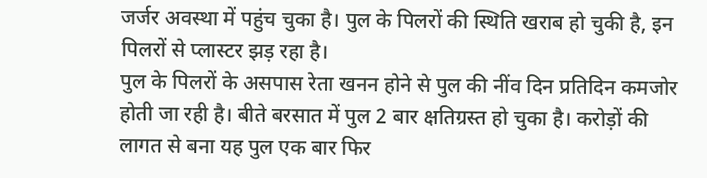जर्जर अवस्था में पहुंच चुका है। पुल के पिलरों की स्थिति खराब हो चुकी है, इन पिलरों से प्लास्टर झड़ रहा है।
पुल के पिलरों के असपास रेता खनन होने से पुल की नींव दिन प्रतिदिन कमजोर होती जा रही है। बीते बरसात में पुल 2 बार क्षतिग्रस्त हो चुका है। करोड़ों की लागत से बना यह पुल एक बार फिर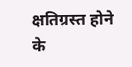क्षतिग्रस्त होने के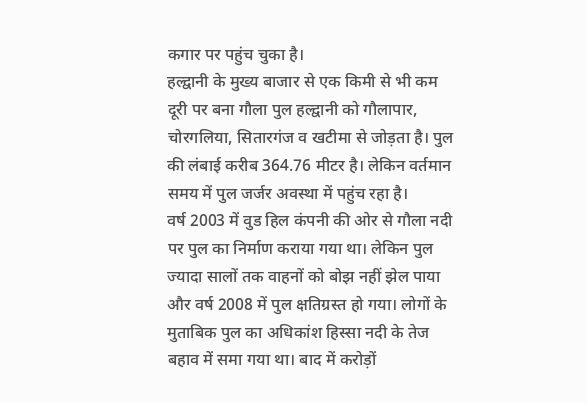कगार पर पहुंच चुका है।
हल्द्वानी के मुख्य बाजार से एक किमी से भी कम दूरी पर बना गौला पुल हल्द्वानी को गौलापार, चोरगलिया, सितारगंज व खटीमा से जोड़ता है। पुल की लंबाई करीब 364.76 मीटर है। लेकिन वर्तमान समय में पुल जर्जर अवस्था में पहुंच रहा है।
वर्ष 2003 में वुड हिल कंपनी की ओर से गौला नदी पर पुल का निर्माण कराया गया था। लेकिन पुल ज्यादा सालों तक वाहनों को बोझ नहीं झेल पाया और वर्ष 2008 में पुल क्षतिग्रस्त हो गया। लोगों के मुताबिक पुल का अधिकांश हिस्सा नदी के तेज बहाव में समा गया था। बाद में करोड़ों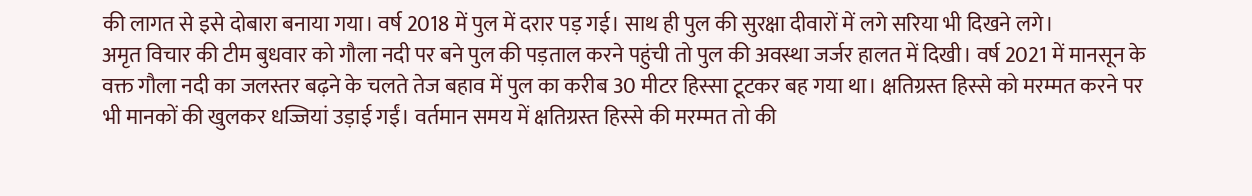की लागत से इसे दोबारा बनाया गया। वर्ष 2018 में पुल में दरार पड़ गई। साथ ही पुल की सुरक्षा दीवारों में लगे सरिया भी दिखने लगे।
अमृत विचार की टीम बुधवार को गौला नदी पर बने पुल की पड़ताल करने पहुंची तो पुल की अवस्था जर्जर हालत में दिखी। वर्ष 2021 में मानसून के वक्त गौला नदी का जलस्तर बढ़ने के चलते तेज बहाव में पुल का करीब 30 मीटर हिस्सा टूटकर बह गया था। क्षतिग्रस्त हिस्से को मरम्मत करने पर भी मानकों की खुलकर धज्जियां उड़ाई गईं। वर्तमान समय में क्षतिग्रस्त हिस्से की मरम्मत तो की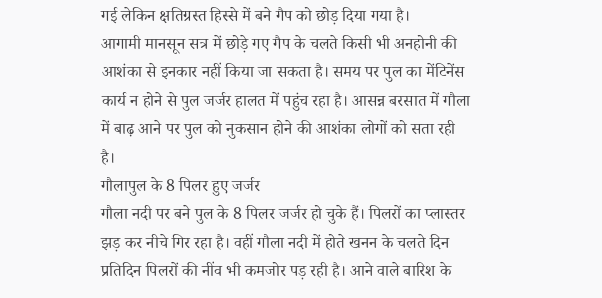गई लेकिन क्षतिग्रस्त हिस्से में बने गैप को छोड़ दिया गया है।
आगामी मानसून सत्र में छोड़े गए गैप के चलते किसी भी अनहोनी की आशंका से इनकार नहीं किया जा सकता है। समय पर पुल का मेंटिनेंस कार्य न होने से पुल जर्जर हालत में पहुंच रहा है। आसन्न बरसात में गौला में बाढ़ आने पर पुल को नुकसान होने की आशंका लोगों को सता रही है।
गौलापुल के 8 पिलर हुए जर्जर
गौला नदी पर बने पुल के 8 पिलर जर्जर हो चुके हैं। पिलरों का प्लास्तर झड़ कर नीचे गिर रहा है। वहीं गौला नदी में होते खनन के चलते दिन प्रतिदिन पिलरों की नींव भी कमजोर पड़ रही है। आने वाले बारिश के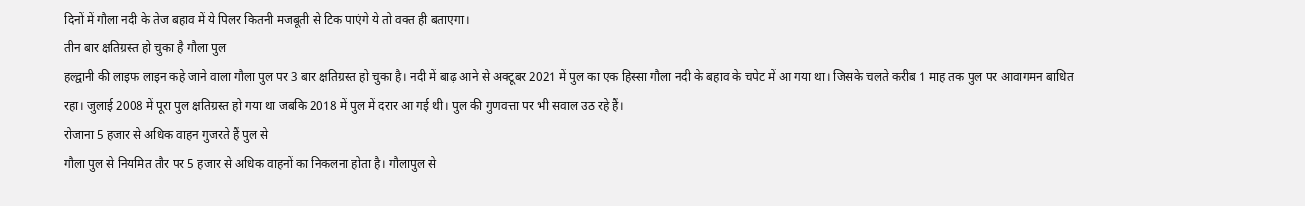दिनों में गौला नदी के तेज बहाव में ये पिलर कितनी मजबूती से टिक पाएंगे ये तो वक्त ही बताएगा।
तीन बार क्षतिग्रस्त हो चुका है गौला पुल
हल्द्वानी की लाइफ लाइन कहे जाने वाला गौला पुल पर 3 बार क्षतिग्रस्त हो चुका है। नदी में बाढ़ आने से अक्टूबर 2021 में पुल का एक हिस्सा गौला नदी के बहाव के चपेट में आ गया था। जिसके चलते करीब 1 माह तक पुल पर आवागमन बाधित रहा। जुलाई 2008 में पूरा पुल क्षतिग्रस्त हो गया था जबकि 2018 में पुल में दरार आ गई थी। पुल की गुणवत्ता पर भी सवाल उठ रहे हैं।
रोजाना 5 हजार से अधिक वाहन गुजरते हैं पुल से
गौला पुल से नियमित तौर पर 5 हजार से अधिक वाहनों का निकलना होता है। गौलापुल से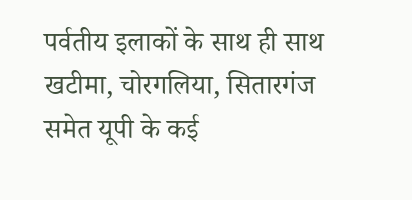पर्वतीय इलाकों के साथ ही साथ खटीमा, चोरगलिया, सितारगंज समेत यूपी के कई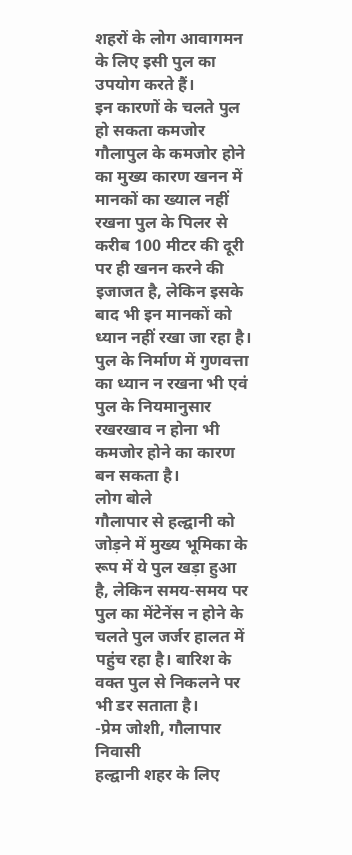शहरों के लोग आवागमन के लिए इसी पुल का उपयोग करते हैं।
इन कारणों के चलते पुल हो सकता कमजोर
गौलापुल के कमजोर होने का मुख्य कारण खनन में मानकों का ख्याल नहीं रखना पुल के पिलर से करीब 100 मीटर की दूरी पर ही खनन करने की इजाजत है, लेकिन इसके बाद भी इन मानकों को ध्यान नहीं रखा जा रहा है। पुल के निर्माण में गुणवत्ता का ध्यान न रखना भी एवं पुल के नियमानुसार रखरखाव न होना भी कमजोर होने का कारण बन सकता है।
लोग बोले
गौलापार से हल्द्वानी को जोड़ने में मुख्य भूमिका के रूप में ये पुल खड़ा हुआ है, लेकिन समय-समय पर पुल का मेंटेनेंस न होने के चलते पुल जर्जर हालत में पहुंच रहा है। बारिश के वक्त पुल से निकलने पर भी डर सताता है।
-प्रेम जोशी, गौलापार निवासी
हल्द्वानी शहर के लिए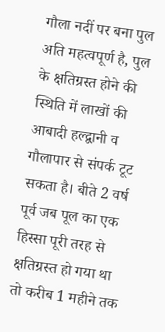गौला नदीं पर बना पुल अति महत्वपूर्ण है, पुल के क्षतिग्रस्त होने की स्थिति में लाखों की आबादी हल्द्वानी व गौलापार से संपर्क टूट सकता है। बीते 2 वर्ष पूर्व जब पूल का एक हिस्सा पूरी तरह से क्षतिग्रस्त हो गया था तो करीब 1 महीने तक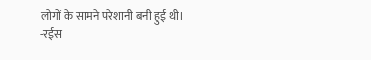लोगों के सामने परेशानी बनी हुई थी।
-रईस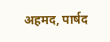अहमद, पार्षद